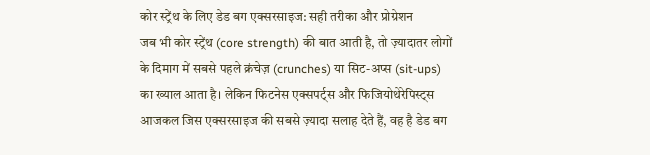कोर स्ट्रेंथ के लिए डेड बग एक्सरसाइज: सही तरीका और प्रोग्रेशन
जब भी कोर स्ट्रेंथ (core strength) की बात आती है, तो ज़्यादातर लोगों के दिमाग में सबसे पहले क्रंचेज़ (crunches) या सिट-अप्स (sit-ups) का ख्याल आता है। लेकिन फिटनेस एक्सपर्ट्स और फिजियोथेरेपिस्ट्स आजकल जिस एक्सरसाइज की सबसे ज़्यादा सलाह देते हैं, वह है डेड बग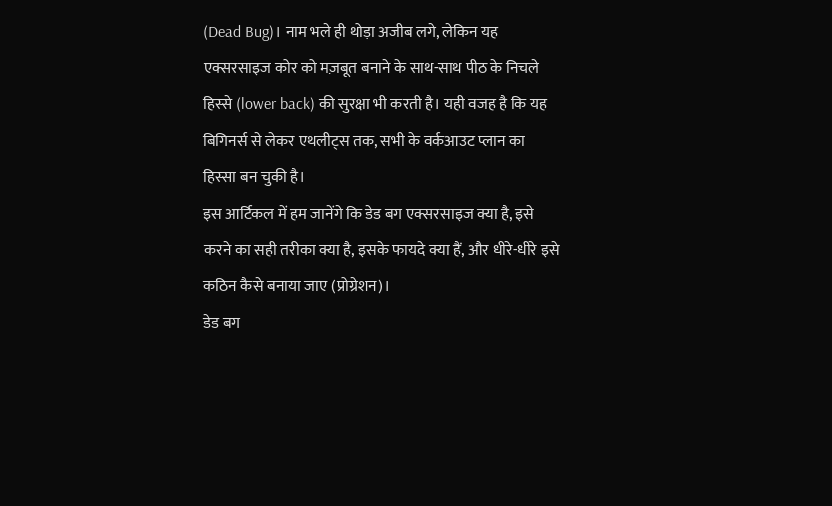(Dead Bug)। नाम भले ही थोड़ा अजीब लगे, लेकिन यह एक्सरसाइज कोर को मज़बूत बनाने के साथ-साथ पीठ के निचले हिस्से (lower back) की सुरक्षा भी करती है। यही वजह है कि यह बिगिनर्स से लेकर एथलीट्स तक, सभी के वर्कआउट प्लान का हिस्सा बन चुकी है।
इस आर्टिकल में हम जानेंगे कि डेड बग एक्सरसाइज क्या है, इसे करने का सही तरीका क्या है, इसके फायदे क्या हैं, और धीरे-धीरे इसे कठिन कैसे बनाया जाए (प्रोग्रेशन)।
डेड बग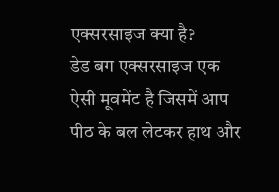एक्सरसाइज क्या है?
डेड बग एक्सरसाइज एक ऐसी मूवमेंट है जिसमें आप पीठ के बल लेटकर हाथ और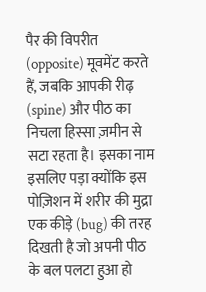पैर की विपरीत (opposite) मूवमेंट करते हैं, जबकि आपकी रीढ़ (spine) और पीठ का निचला हिस्सा ज़मीन से सटा रहता है। इसका नाम इसलिए पड़ा क्योंकि इस पोज़िशन में शरीर की मुद्रा एक कीड़े (bug) की तरह दिखती है जो अपनी पीठ के बल पलटा हुआ हो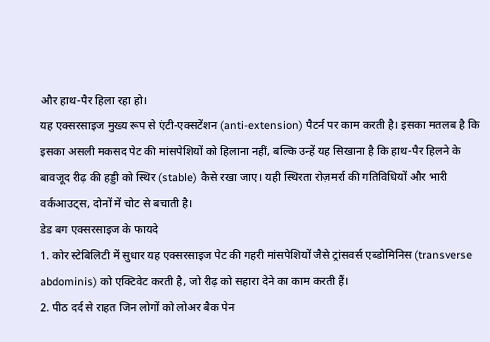और हाथ-पैर हिला रहा हो।
यह एक्सरसाइज मुख्य रूप से एंटी-एक्सटेंशन (anti-extension) पैटर्न पर काम करती है। इसका मतलब है कि इसका असली मकसद पेट की मांसपेशियों को हिलाना नहीं, बल्कि उन्हें यह सिखाना है कि हाथ-पैर हिलने के बावजूद रीढ़ की हड्डी को स्थिर (stable) कैसे रखा जाए। यही स्थिरता रोज़मर्रा की गतिविधियों और भारी वर्कआउट्स, दोनों में चोट से बचाती है।
डेड बग एक्सरसाइज के फायदे
1. कोर स्टेबिलिटी में सुधार यह एक्सरसाइज पेट की गहरी मांसपेशियों जैसे ट्रांसवर्स एब्डोमिनिस (transverse abdominis) को एक्टिवेट करती है, जो रीढ़ को सहारा देने का काम करती हैं।
2. पीठ दर्द से राहत जिन लोगों को लोअर बैक पेन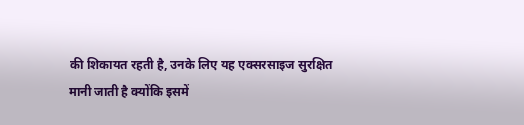की शिकायत रहती है, उनके लिए यह एक्सरसाइज सुरक्षित मानी जाती है क्योंकि इसमें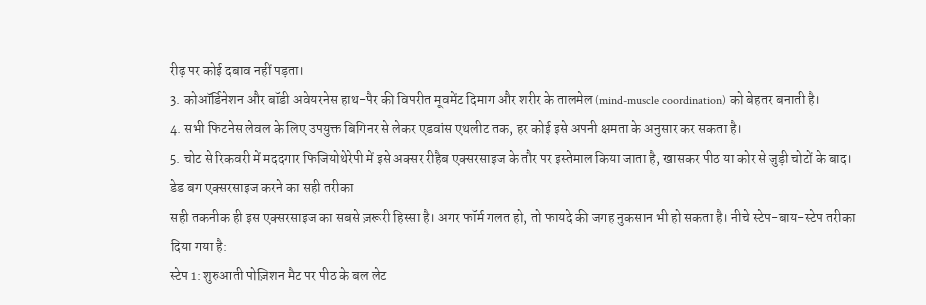रीढ़ पर कोई दबाव नहीं पड़ता।
3. कोऑर्डिनेशन और बॉडी अवेयरनेस हाथ-पैर की विपरीत मूवमेंट दिमाग और शरीर के तालमेल (mind-muscle coordination) को बेहतर बनाती है।
4. सभी फिटनेस लेवल के लिए उपयुक्त बिगिनर से लेकर एडवांस एथलीट तक, हर कोई इसे अपनी क्षमता के अनुसार कर सकता है।
5. चोट से रिकवरी में मददगार फिजियोथेरेपी में इसे अक्सर रीहैब एक्सरसाइज के तौर पर इस्तेमाल किया जाता है, खासकर पीठ या कोर से जुड़ी चोटों के बाद।
डेड बग एक्सरसाइज करने का सही तरीका
सही तकनीक ही इस एक्सरसाइज का सबसे ज़रूरी हिस्सा है। अगर फॉर्म गलत हो, तो फायदे की जगह नुकसान भी हो सकता है। नीचे स्टेप-बाय-स्टेप तरीका दिया गया है:
स्टेप 1: शुरुआती पोज़िशन मैट पर पीठ के बल लेट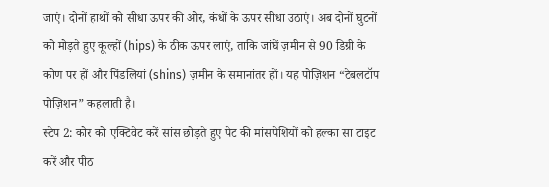जाएं। दोनों हाथों को सीधा ऊपर की ओर, कंधों के ऊपर सीधा उठाएं। अब दोनों घुटनों को मोड़ते हुए कूल्हों (hips) के ठीक ऊपर लाएं, ताकि जांघें ज़मीन से 90 डिग्री के कोण पर हों और पिंडलियां (shins) ज़मीन के समानांतर हों। यह पोज़िशन “टेबलटॉप पोज़िशन” कहलाती है।
स्टेप 2: कोर को एक्टिवेट करें सांस छोड़ते हुए पेट की मांसपेशियों को हल्का सा टाइट करें और पीठ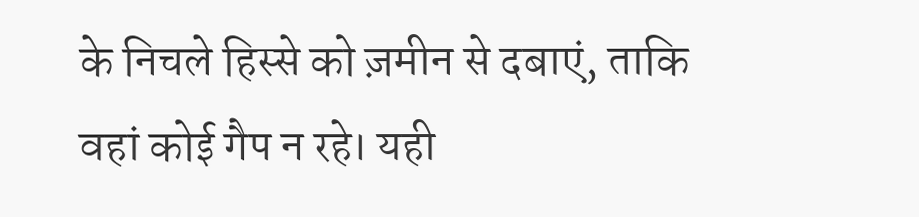के निचले हिस्से को ज़मीन से दबाएं, ताकि वहां कोई गैप न रहे। यही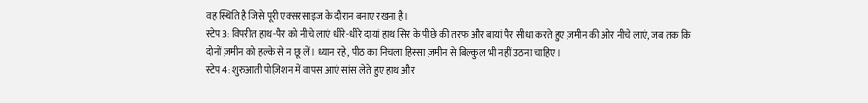वह स्थिति है जिसे पूरी एक्सरसाइज के दौरान बनाए रखना है।
स्टेप 3: विपरीत हाथ-पैर को नीचे लाएं धीरे-धीरे दायां हाथ सिर के पीछे की तरफ और बायां पैर सीधा करते हुए ज़मीन की ओर नीचे लाएं, जब तक कि दोनों ज़मीन को हल्के से न छू लें। ध्यान रहे, पीठ का निचला हिस्सा ज़मीन से बिल्कुल भी नहीं उठना चाहिए।
स्टेप 4: शुरुआती पोज़िशन में वापस आएं सांस लेते हुए हाथ और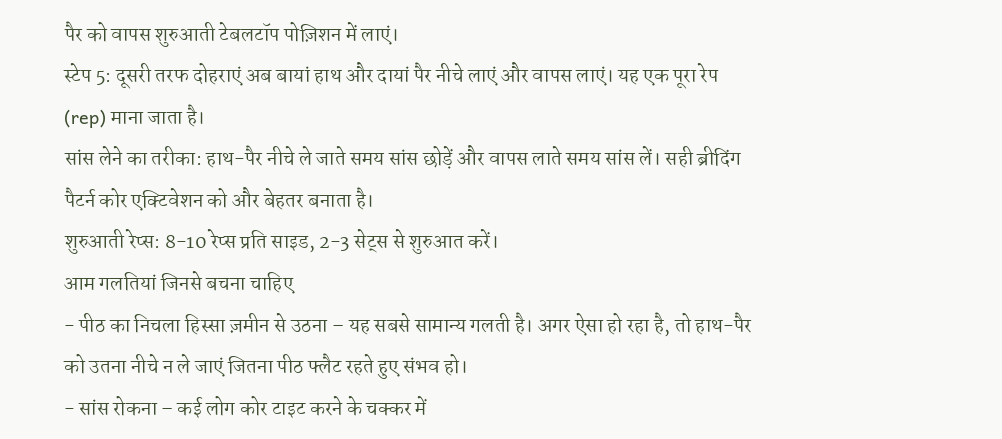पैर को वापस शुरुआती टेबलटॉप पोज़िशन में लाएं।
स्टेप 5: दूसरी तरफ दोहराएं अब बायां हाथ और दायां पैर नीचे लाएं और वापस लाएं। यह एक पूरा रेप (rep) माना जाता है।
सांस लेने का तरीका: हाथ-पैर नीचे ले जाते समय सांस छोड़ें और वापस लाते समय सांस लें। सही ब्रीदिंग पैटर्न कोर एक्टिवेशन को और बेहतर बनाता है।
शुरुआती रेप्स: 8-10 रेप्स प्रति साइड, 2-3 सेट्स से शुरुआत करें।
आम गलतियां जिनसे बचना चाहिए
- पीठ का निचला हिस्सा ज़मीन से उठना – यह सबसे सामान्य गलती है। अगर ऐसा हो रहा है, तो हाथ-पैर को उतना नीचे न ले जाएं जितना पीठ फ्लैट रहते हुए संभव हो।
- सांस रोकना – कई लोग कोर टाइट करने के चक्कर में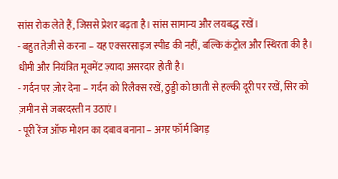सांस रोक लेते हैं, जिससे प्रेशर बढ़ता है। सांस सामान्य और लयबद्ध रखें।
- बहुत तेज़ी से करना – यह एक्सरसाइज स्पीड की नहीं, बल्कि कंट्रोल और स्थिरता की है। धीमी और नियंत्रित मूवमेंट ज़्यादा असरदार होती है।
- गर्दन पर ज़ोर देना – गर्दन को रिलैक्स रखें, ठुड्डी को छाती से हल्की दूरी पर रखें, सिर को ज़मीन से जबरदस्ती न उठाएं।
- पूरी रेंज ऑफ मोशन का दबाव बनाना – अगर फॉर्म बिगड़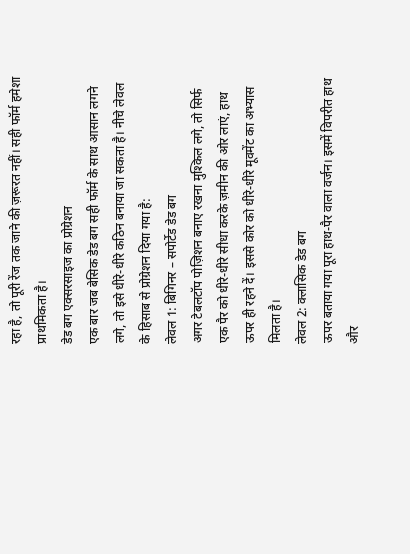रहा है, तो पूरी रेंज तक जाने की ज़रूरत नहीं। सही फॉर्म हमेशा प्राथमिकता है।
डेड बग एक्सरसाइज का प्रोग्रेशन
एक बार जब बेसिक डेड बग सही फॉर्म के साथ आसान लगने लगे, तो इसे धीरे-धीरे कठिन बनाया जा सकता है। नीचे लेवल के हिसाब से प्रोग्रेशन दिया गया है:
लेवल 1: बिगिनर – सपोर्टेड डेड बग
अगर टेबलटॉप पोज़िशन बनाए रखना मुश्किल लगे, तो सिर्फ एक पैर को धीरे-धीरे सीधा करके ज़मीन की ओर लाएं, हाथ ऊपर ही रहने दें। इससे कोर को धीरे-धीरे मूवमेंट का अभ्यास मिलता है।
लेवल 2: क्लासिक डेड बग
ऊपर बताया गया पूरा हाथ-पैर वाला वर्जन। इसमें विपरीत हाथ और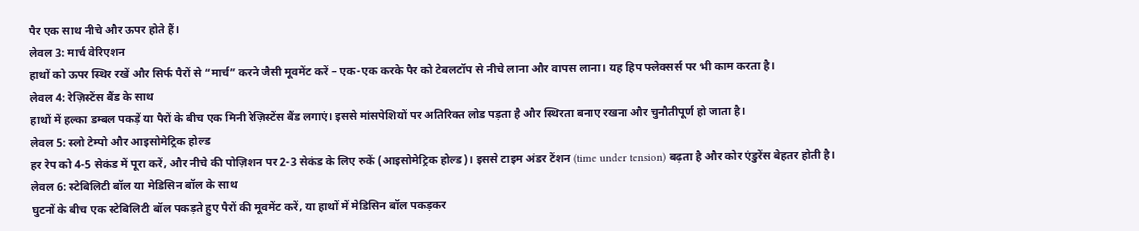पैर एक साथ नीचे और ऊपर होते हैं।
लेवल 3: मार्च वेरिएशन
हाथों को ऊपर स्थिर रखें और सिर्फ पैरों से “मार्च” करने जैसी मूवमेंट करें – एक-एक करके पैर को टेबलटॉप से नीचे लाना और वापस लाना। यह हिप फ्लेक्सर्स पर भी काम करता है।
लेवल 4: रेज़िस्टेंस बैंड के साथ
हाथों में हल्का डम्बल पकड़ें या पैरों के बीच एक मिनी रेज़िस्टेंस बैंड लगाएं। इससे मांसपेशियों पर अतिरिक्त लोड पड़ता है और स्थिरता बनाए रखना और चुनौतीपूर्ण हो जाता है।
लेवल 5: स्लो टेम्पो और आइसोमेट्रिक होल्ड
हर रेप को 4-5 सेकंड में पूरा करें, और नीचे की पोज़िशन पर 2-3 सेकंड के लिए रुकें (आइसोमेट्रिक होल्ड)। इससे टाइम अंडर टेंशन (time under tension) बढ़ता है और कोर एंडुरेंस बेहतर होती है।
लेवल 6: स्टेबिलिटी बॉल या मेडिसिन बॉल के साथ
घुटनों के बीच एक स्टेबिलिटी बॉल पकड़ते हुए पैरों की मूवमेंट करें, या हाथों में मेडिसिन बॉल पकड़कर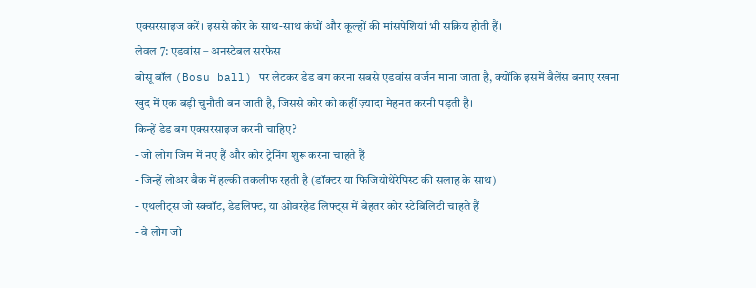एक्सरसाइज करें। इससे कोर के साथ-साथ कंधों और कूल्हों की मांसपेशियां भी सक्रिय होती हैं।
लेवल 7: एडवांस – अनस्टेबल सरफेस
बोसू बॉल (Bosu ball) पर लेटकर डेड बग करना सबसे एडवांस वर्जन माना जाता है, क्योंकि इसमें बैलेंस बनाए रखना खुद में एक बड़ी चुनौती बन जाती है, जिससे कोर को कहीं ज़्यादा मेहनत करनी पड़ती है।
किन्हें डेड बग एक्सरसाइज करनी चाहिए?
- जो लोग जिम में नए हैं और कोर ट्रेनिंग शुरू करना चाहते हैं
- जिन्हें लोअर बैक में हल्की तकलीफ रहती है (डॉक्टर या फिजियोथेरेपिस्ट की सलाह के साथ)
- एथलीट्स जो स्क्वॉट, डेडलिफ्ट, या ओवरहेड लिफ्ट्स में बेहतर कोर स्टेबिलिटी चाहते हैं
- वे लोग जो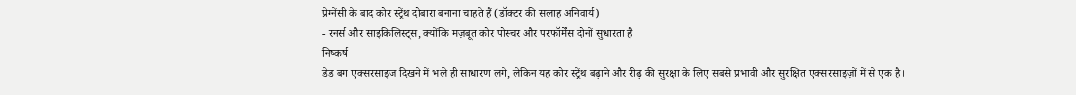प्रेग्नेंसी के बाद कोर स्ट्रेंथ दोबारा बनाना चाहते हैं (डॉक्टर की सलाह अनिवार्य)
- रनर्स और साइकिलिस्ट्स, क्योंकि मज़बूत कोर पोस्चर और परफॉर्मेंस दोनों सुधारता है
निष्कर्ष
डेड बग एक्सरसाइज दिखने में भले ही साधारण लगे, लेकिन यह कोर स्ट्रेंथ बढ़ाने और रीढ़ की सुरक्षा के लिए सबसे प्रभावी और सुरक्षित एक्सरसाइज़ों में से एक है।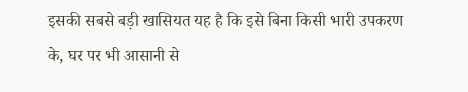इसकी सबसे बड़ी खासियत यह है कि इसे बिना किसी भारी उपकरण के, घर पर भी आसानी से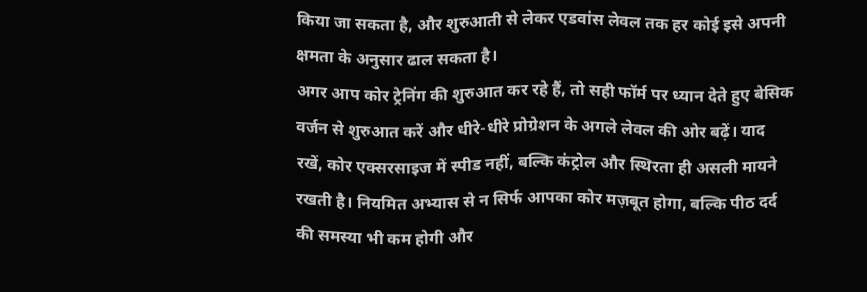किया जा सकता है, और शुरुआती से लेकर एडवांस लेवल तक हर कोई इसे अपनी क्षमता के अनुसार ढाल सकता है।
अगर आप कोर ट्रेनिंग की शुरुआत कर रहे हैं, तो सही फॉर्म पर ध्यान देते हुए बेसिक वर्जन से शुरुआत करें और धीरे-धीरे प्रोग्रेशन के अगले लेवल की ओर बढ़ें। याद रखें, कोर एक्सरसाइज में स्पीड नहीं, बल्कि कंट्रोल और स्थिरता ही असली मायने रखती है। नियमित अभ्यास से न सिर्फ आपका कोर मज़बूत होगा, बल्कि पीठ दर्द की समस्या भी कम होगी और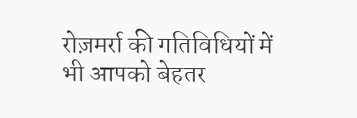रोज़मर्रा की गतिविधियों में भी आपको बेहतर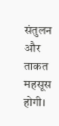संतुलन और ताकत महसूस होगी।